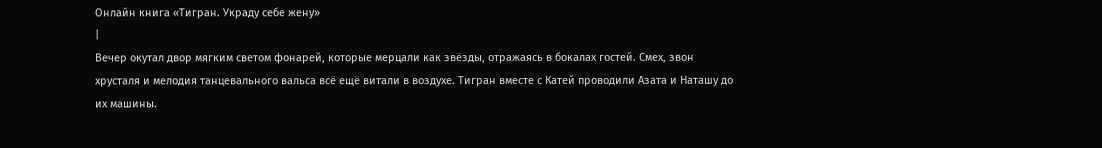Онлайн книга «Тигран. Украду себе жену»
|
Вечер окутал двор мягким светом фонарей, которые мерцали как звёзды, отражаясь в бокалах гостей. Смех, звон хрусталя и мелодия танцевального вальса всё ещё витали в воздухе. Тигран вместе с Катей проводили Азата и Наташу до их машины.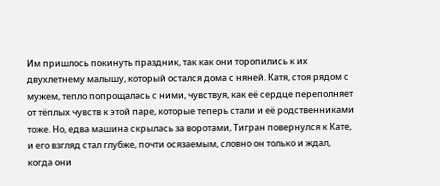Им пришлось покинуть праздник, так как они торопились к их двухлетнему малышу, который остался дома с няней. Катя, стоя рядом с мужем, тепло попрощалась с ними, чувствуя, как её сердце переполняет от тёплых чувств к этой паре, которые теперь стали и её родственниками тоже. Но, едва машина скрылась за воротами, Тигран повернулся к Кате, и его взгляд стал глубже, почти осязаемым, словно он только и ждал, когда они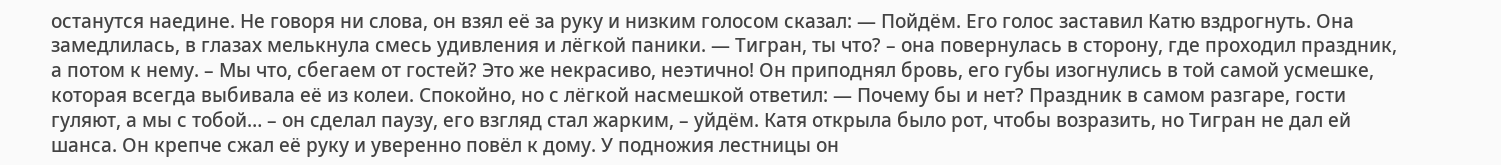останутся наедине. Не говоря ни слова, он взял её за руку и низким голосом сказал: — Пойдём. Его голос заставил Катю вздрогнуть. Она замедлилась, в глазах мелькнула смесь удивления и лёгкой паники. — Тигран, ты что? – она повернулась в сторону, где проходил праздник, а потом к нему. – Мы что, сбегаем от гостей? Это же некрасиво, неэтично! Он приподнял бровь, его губы изогнулись в той самой усмешке, которая всегда выбивала её из колеи. Спокойно, но с лёгкой насмешкой ответил: — Почему бы и нет? Праздник в самом разгаре, гости гуляют, а мы с тобой… – он сделал паузу, его взгляд стал жарким, – уйдём. Катя открыла было рот, чтобы возразить, но Тигран не дал ей шанса. Он крепче сжал её руку и уверенно повёл к дому. У подножия лестницы он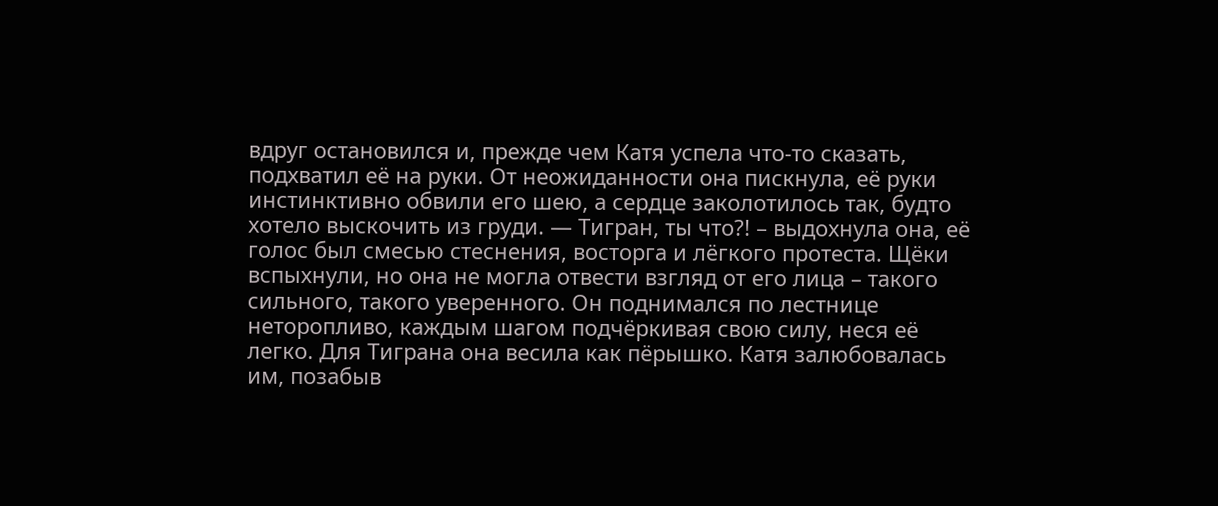вдруг остановился и, прежде чем Катя успела что-то сказать, подхватил её на руки. От неожиданности она пискнула, её руки инстинктивно обвили его шею, а сердце заколотилось так, будто хотело выскочить из груди. — Тигран, ты что?! – выдохнула она, её голос был смесью стеснения, восторга и лёгкого протеста. Щёки вспыхнули, но она не могла отвести взгляд от его лица – такого сильного, такого уверенного. Он поднимался по лестнице неторопливо, каждым шагом подчёркивая свою силу, неся её легко. Для Тиграна она весила как пёрышко. Катя залюбовалась им, позабыв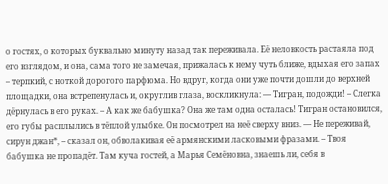о гостях, о которых буквально минуту назад так переживала. Её неловкость растаяла под его взглядом, и она, сама того не замечая, прижалась к нему чуть ближе, вдыхая его запах – терпкий, с ноткой дорогого парфюма. Но вдруг, когда они уже почти дошли до верхней площадки, она встрепенулась и, округлив глаза, воскликнула: — Тигран, подожди! – Слегка дёрнулась в его руках. – А как же бабушка? Она же там одна осталась! Тигран остановился, его губы расплылись в тёплой улыбке. Он посмотрел на неё сверху вниз. — Не переживай, сирун джан*, – сказал он, обволакивая её армянскими ласковыми фразами. – Твоя бабушка не пропадёт. Там куча гостей, а Марья Семёновна, знаешь ли, себя в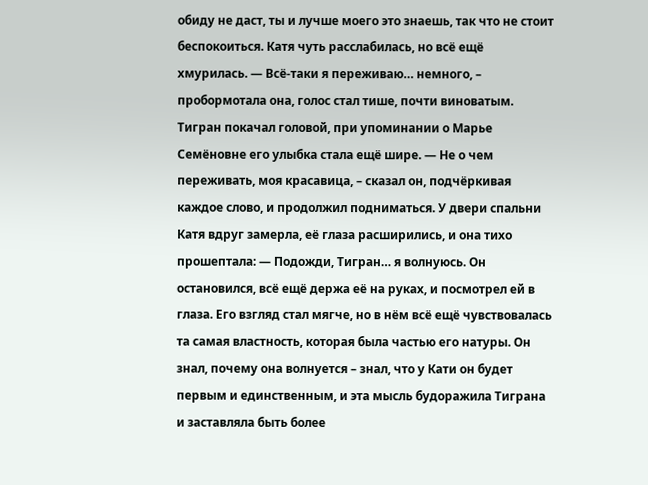обиду не даст, ты и лучше моего это знаешь, так что не стоит беспокоиться. Катя чуть расслабилась, но всё ещё хмурилась. — Всё-таки я переживаю… немного, – пробормотала она, голос стал тише, почти виноватым. Тигран покачал головой, при упоминании о Марье Семёновне его улыбка стала ещё шире. — Не о чем переживать, моя красавица, – сказал он, подчёркивая каждое слово, и продолжил подниматься. У двери спальни Катя вдруг замерла, её глаза расширились, и она тихо прошептала: — Подожди, Тигран… я волнуюсь. Он остановился, всё ещё держа её на руках, и посмотрел ей в глаза. Его взгляд стал мягче, но в нём всё ещё чувствовалась та самая властность, которая была частью его натуры. Он знал, почему она волнуется – знал, что у Кати он будет первым и единственным, и эта мысль будоражила Тиграна и заставляла быть более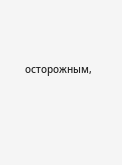осторожным,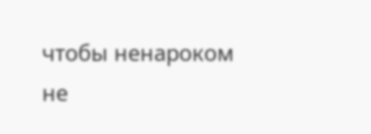чтобы ненароком не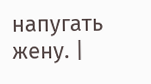напугать жену. |